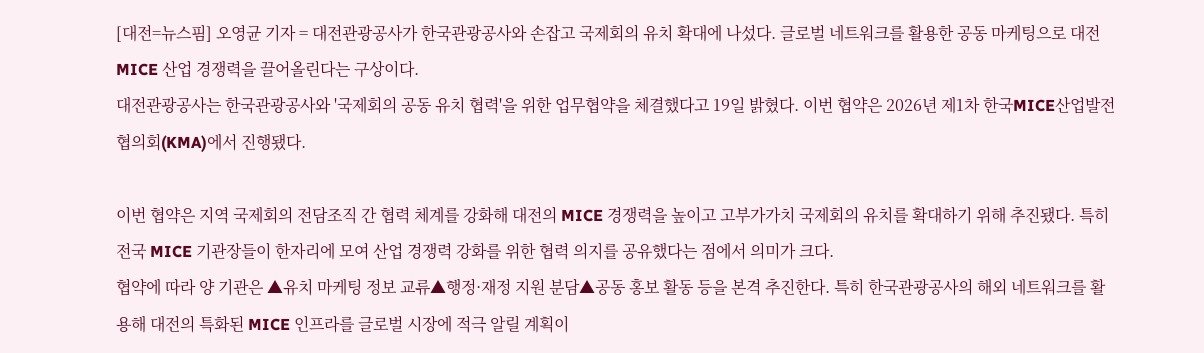[대전=뉴스핌] 오영균 기자 = 대전관광공사가 한국관광공사와 손잡고 국제회의 유치 확대에 나섰다. 글로벌 네트워크를 활용한 공동 마케팅으로 대전 MICE 산업 경쟁력을 끌어올린다는 구상이다.
대전관광공사는 한국관광공사와 '국제회의 공동 유치 협력'을 위한 업무협약을 체결했다고 19일 밝혔다. 이번 협약은 2026년 제1차 한국MICE산업발전협의회(KMA)에서 진행됐다.

이번 협약은 지역 국제회의 전담조직 간 협력 체계를 강화해 대전의 MICE 경쟁력을 높이고 고부가가치 국제회의 유치를 확대하기 위해 추진됐다. 특히 전국 MICE 기관장들이 한자리에 모여 산업 경쟁력 강화를 위한 협력 의지를 공유했다는 점에서 의미가 크다.
협약에 따라 양 기관은 ▲유치 마케팅 정보 교류▲행정·재정 지원 분담▲공동 홍보 활동 등을 본격 추진한다. 특히 한국관광공사의 해외 네트워크를 활용해 대전의 특화된 MICE 인프라를 글로벌 시장에 적극 알릴 계획이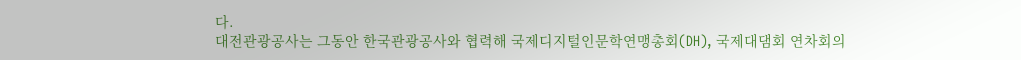다.
대전관광공사는 그동안 한국관광공사와 협력해 국제디지털인문학연맹총회(DH), 국제대댐회 연차회의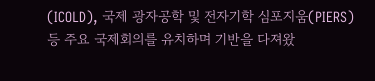(ICOLD), 국제 광자공학 및 전자기학 심포지움(PIERS) 등 주요 국제회의를 유치하며 기반을 다져왔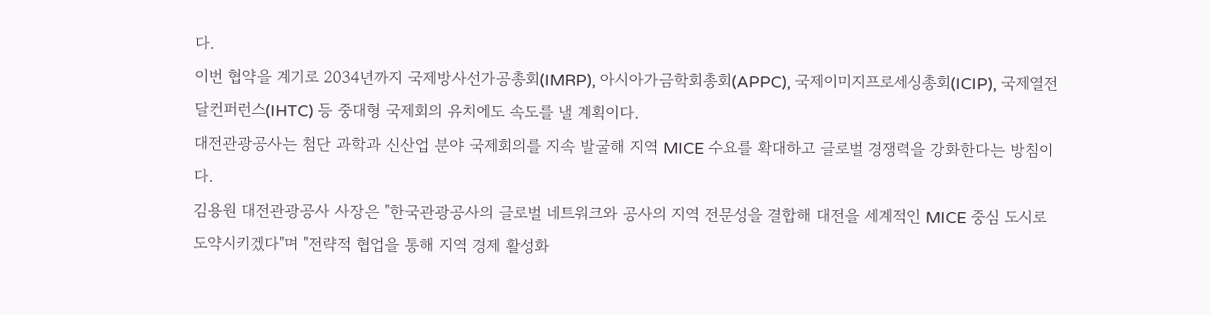다.
이번 협약을 계기로 2034년까지 국제방사선가공총회(IMRP), 아시아가금학회총회(APPC), 국제이미지프로세싱총회(ICIP), 국제열전달컨퍼런스(IHTC) 등 중대형 국제회의 유치에도 속도를 낼 계획이다.
대전관광공사는 첨단 과학과 신산업 분야 국제회의를 지속 발굴해 지역 MICE 수요를 확대하고 글로벌 경쟁력을 강화한다는 방침이다.
김용원 대전관광공사 사장은 "한국관광공사의 글로벌 네트워크와 공사의 지역 전문성을 결합해 대전을 세계적인 MICE 중심 도시로 도약시키겠다"며 "전략적 협업을 통해 지역 경제 활성화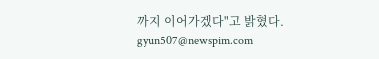까지 이어가겠다"고 밝혔다.
gyun507@newspim.com